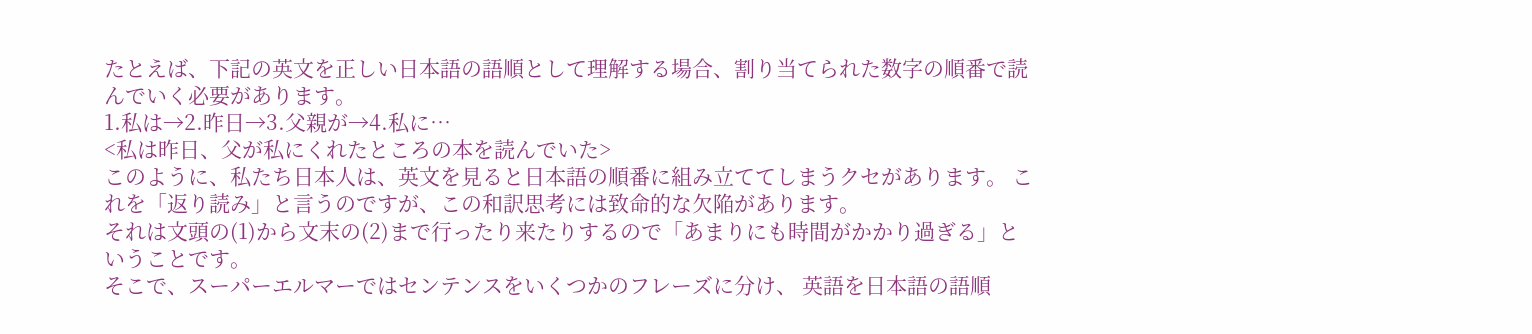たとえば、下記の英文を正しい日本語の語順として理解する場合、割り当てられた数字の順番で読んでいく必要があります。
1.私は→2.昨日→3.父親が→4.私に…
<私は昨日、父が私にくれたところの本を読んでいた>
このように、私たち日本人は、英文を見ると日本語の順番に組み立ててしまうクセがあります。 これを「返り読み」と言うのですが、この和訳思考には致命的な欠陥があります。
それは文頭の(1)から文末の(2)まで行ったり来たりするので「あまりにも時間がかかり過ぎる」ということです。
そこで、スーパーエルマーではセンテンスをいくつかのフレーズに分け、 英語を日本語の語順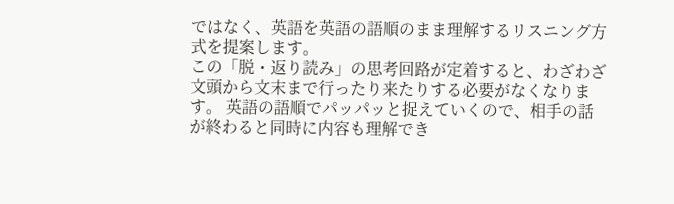ではなく、英語を英語の語順のまま理解するリスニング方式を提案します。
この「脱・返り読み」の思考回路が定着すると、わざわざ文頭から文末まで行ったり来たりする必要がなくなります。 英語の語順でパッパッと捉えていくので、相手の話が終わると同時に内容も理解でき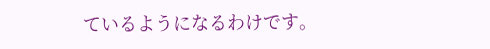ているようになるわけです。